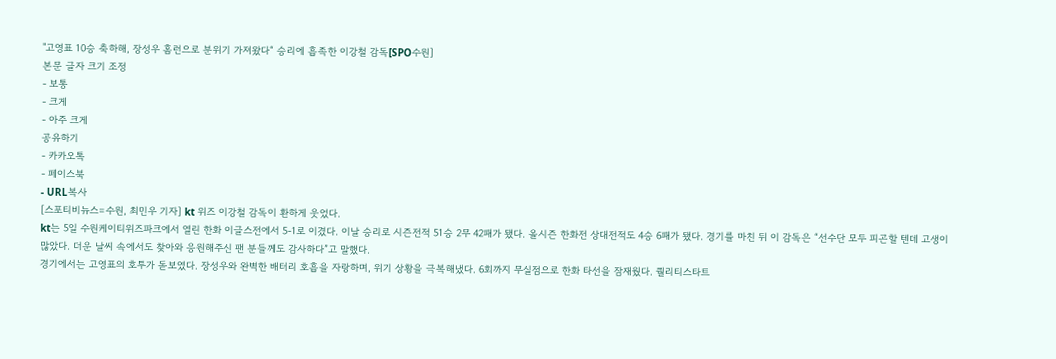"고영표 10승 축하해, 장성우 홈런으로 분위기 가져왔다“ 승리에 흡족한 이강철 감독[SPO수원]
본문 글자 크기 조정
- 보통
- 크게
- 아주 크게
공유하기
- 카카오톡
- 페이스북
- URL복사
[스포티비뉴스=수원, 최민우 기자] kt 위즈 이강철 감독이 환하게 웃었다.
kt는 5일 수원케이티위즈파크에서 열린 한화 이글스전에서 5-1로 이겼다. 이날 승리로 시즌전적 51승 2무 42패가 됐다. 올시즌 한화전 상대전적도 4승 6패가 됐다. 경기를 마친 뒤 이 감독은 “선수단 모두 피곤할 텐데 고생이 많았다. 더운 날씨 속에서도 찾아와 응원해주신 팬 분들께도 감사하다”고 말했다.
경기에서는 고영표의 호투가 돋보였다. 장성우와 완벽한 배터리 호흡을 자랑하며, 위기 상황을 극복해냈다. 6회까지 무실점으로 한화 타선을 잠재웠다. 퀄리티스타트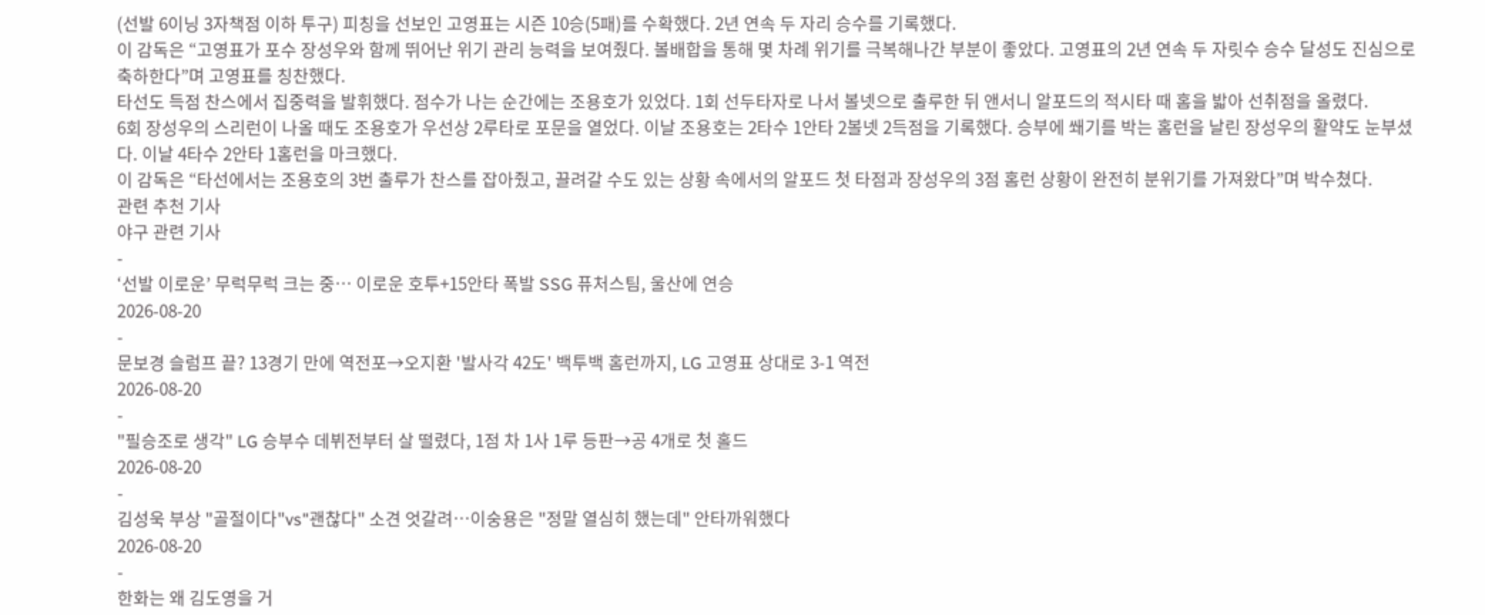(선발 6이닝 3자책점 이하 투구) 피칭을 선보인 고영표는 시즌 10승(5패)를 수확했다. 2년 연속 두 자리 승수를 기록했다.
이 감독은 “고영표가 포수 장성우와 함께 뛰어난 위기 관리 능력을 보여줬다. 볼배합을 통해 몇 차례 위기를 극복해나간 부분이 좋았다. 고영표의 2년 연속 두 자릿수 승수 달성도 진심으로 축하한다”며 고영표를 칭찬했다.
타선도 득점 찬스에서 집중력을 발휘했다. 점수가 나는 순간에는 조용호가 있었다. 1회 선두타자로 나서 볼넷으로 출루한 뒤 앤서니 알포드의 적시타 때 홈을 밟아 선취점을 올렸다.
6회 장성우의 스리런이 나올 때도 조용호가 우선상 2루타로 포문을 열었다. 이날 조용호는 2타수 1안타 2볼넷 2득점을 기록했다. 승부에 쐐기를 박는 홈런을 날린 장성우의 활약도 눈부셨다. 이날 4타수 2안타 1홈런을 마크했다.
이 감독은 “타선에서는 조용호의 3번 출루가 찬스를 잡아줬고, 끌려갈 수도 있는 상황 속에서의 알포드 첫 타점과 장성우의 3점 홈런 상황이 완전히 분위기를 가져왔다”며 박수쳤다.
관련 추천 기사
야구 관련 기사
-
‘선발 이로운’ 무럭무럭 크는 중… 이로운 호투+15안타 폭발 SSG 퓨처스팀, 울산에 연승
2026-08-20
-
문보경 슬럼프 끝? 13경기 만에 역전포→오지환 '발사각 42도' 백투백 홈런까지, LG 고영표 상대로 3-1 역전
2026-08-20
-
"필승조로 생각" LG 승부수 데뷔전부터 살 떨렸다, 1점 차 1사 1루 등판→공 4개로 첫 홀드
2026-08-20
-
김성욱 부상 "골절이다"vs"괜찮다" 소견 엇갈려…이숭용은 "정말 열심히 했는데" 안타까워했다
2026-08-20
-
한화는 왜 김도영을 거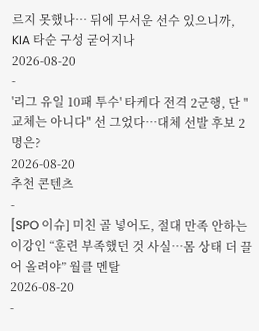르지 못했나… 뒤에 무서운 선수 있으니까, KIA 타순 구성 굳어지나
2026-08-20
-
'리그 유일 10패 투수' 타케다 전격 2군행, 단 "교체는 아니다" 선 그었다…대체 선발 후보 2명은?
2026-08-20
추천 콘텐츠
-
[SPO 이슈] 미친 골 넣어도, 절대 만족 안하는 이강인 “훈련 부족했던 것 사실…몸 상태 더 끌어 올려야” 월클 멘탈
2026-08-20
-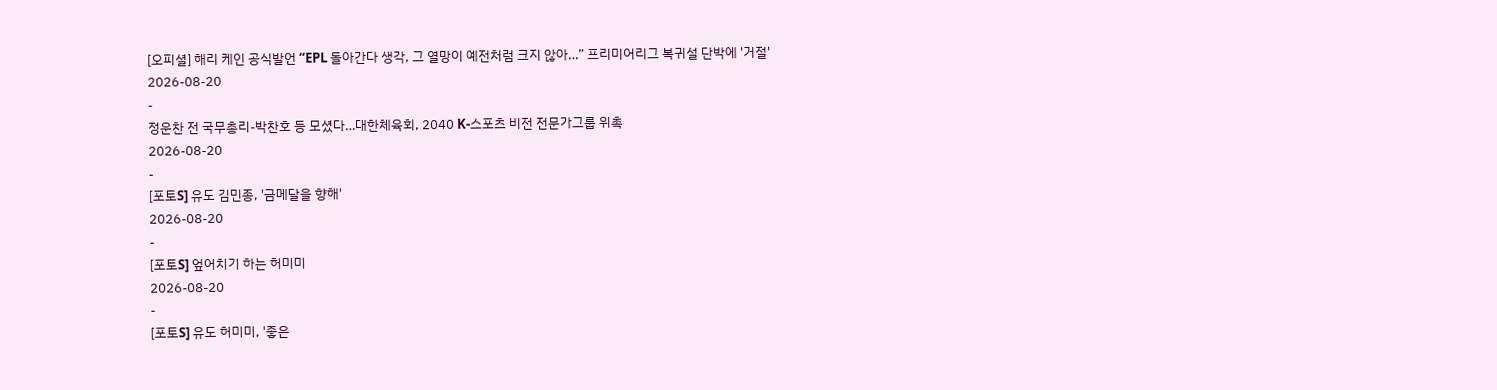[오피셜] 해리 케인 공식발언 “EPL 돌아간다 생각, 그 열망이 예전처럼 크지 않아…” 프리미어리그 복귀설 단박에 '거절'
2026-08-20
-
정운찬 전 국무총리-박찬호 등 모셨다…대한체육회, 2040 K-스포츠 비전 전문가그룹 위촉
2026-08-20
-
[포토S] 유도 김민종, '금메달을 향해'
2026-08-20
-
[포토S] 엎어치기 하는 허미미
2026-08-20
-
[포토S] 유도 허미미, '좋은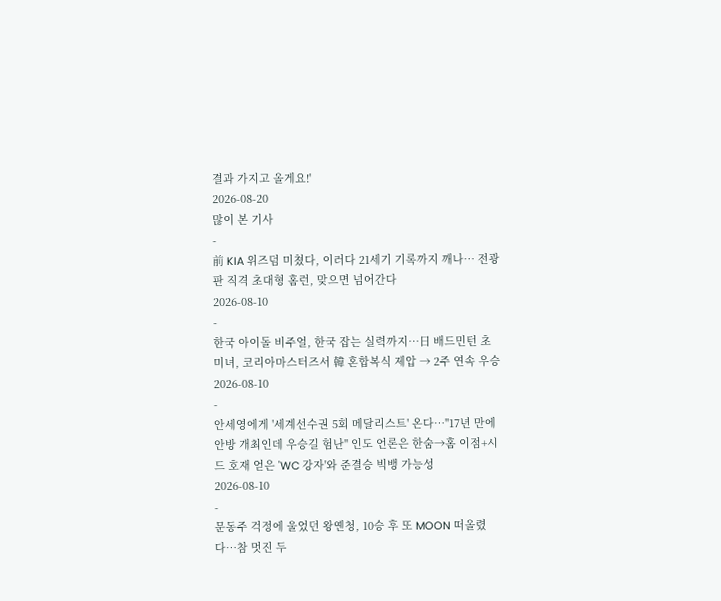결과 가지고 올게요!'
2026-08-20
많이 본 기사
-
前 KIA 위즈덤 미쳤다, 이러다 21세기 기록까지 깨나… 전광판 직격 초대형 홈런, 맞으면 넘어간다
2026-08-10
-
한국 아이돌 비주얼, 한국 잡는 실력까지…日 배드민턴 초미녀, 코리아마스터즈서 韓 혼합복식 제압 → 2주 연속 우승
2026-08-10
-
안세영에게 '세계선수권 5회 메달리스트' 온다…"17년 만에 안방 개최인데 우승길 험난" 인도 언론은 한숨→홈 이점+시드 호재 얻은 'WC 강자'와 준결승 빅뱅 가능성
2026-08-10
-
문동주 걱정에 울었던 왕옌청, 10승 후 또 MOON 떠올렸다…참 멋진 두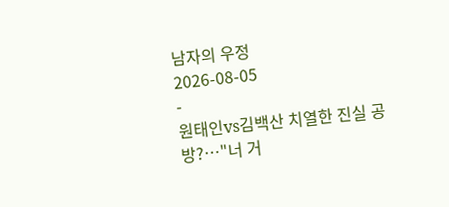남자의 우정
2026-08-05
-
원태인vs김백산 치열한 진실 공방?…"너 거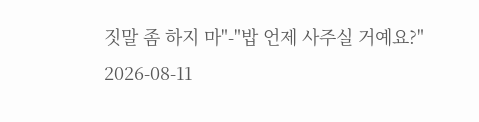짓말 좀 하지 마"-"밥 언제 사주실 거예요?"
2026-08-11